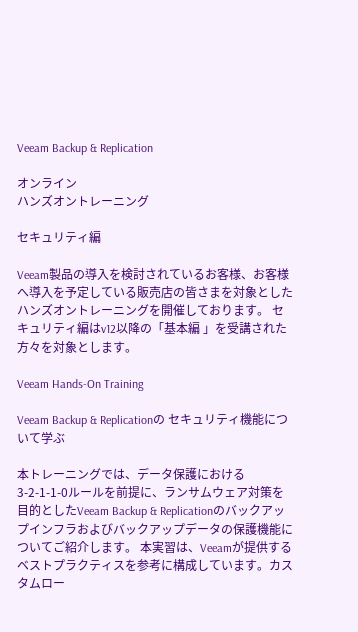Veeam Backup & Replication

オンライン
ハンズオントレーニング

セキュリティ編

Veeam製品の導入を検討されているお客様、お客様へ導入を予定している販売店の皆さまを対象としたハンズオントレーニングを開催しております。 セキュリティ編はv12以降の「基本編 」を受講された方々を対象とします。

Veeam Hands-On Training

Veeam Backup & Replicationの セキュリティ機能について学ぶ

本トレーニングでは、データ保護における3-2-1-1-0ルールを前提に、ランサムウェア対策を目的としたVeeam Backup & Replicationのバックアップインフラおよびバックアップデータの保護機能についてご紹介します。 本実習は、Veeamが提供するベストプラクティスを参考に構成しています。カスタムロー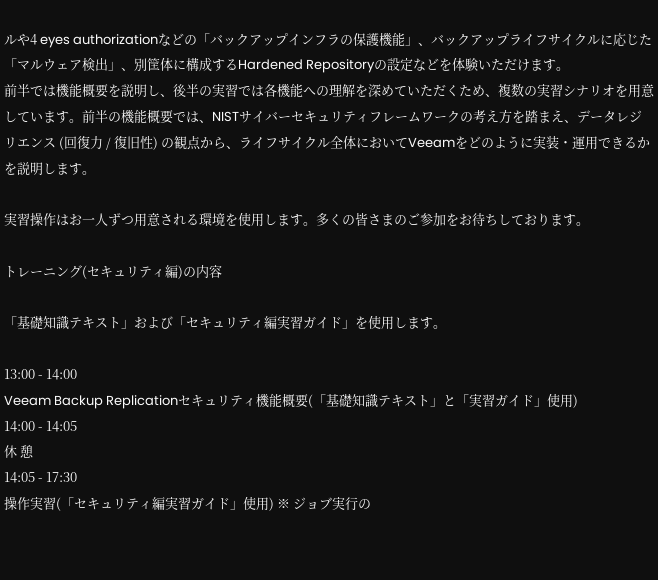ルや4 eyes authorizationなどの「バックアップインフラの保護機能」、バックアップライフサイクルに応じた「マルウェア検出」、別筐体に構成するHardened Repositoryの設定などを体験いただけます。
前半では機能概要を説明し、後半の実習では各機能への理解を深めていただくため、複数の実習シナリオを用意しています。前半の機能概要では、NISTサイバーセキュリティフレームワークの考え方を踏まえ、データレジリエンス (回復力 / 復旧性) の観点から、ライフサイクル全体においてVeeamをどのように実装・運用できるかを説明します。

実習操作はお一人ずつ用意される環境を使用します。多くの皆さまのご参加をお待ちしております。

トレーニング(セキュリティ編)の内容

「基礎知識テキスト」および「セキュリティ編実習ガイド」を使用します。

13:00 - 14:00
Veeam Backup Replicationセキュリティ機能概要(「基礎知識テキスト」と「実習ガイド」使用)
14:00 - 14:05
休 憩
14:05 - 17:30
操作実習(「セキュリティ編実習ガイド」使用) ※ ジョブ実行の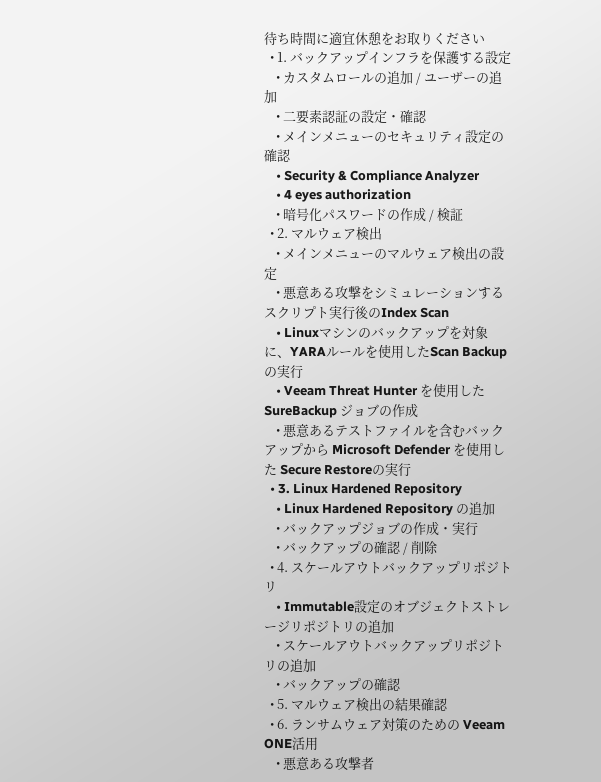待ち時間に適宜休憩をお取りください
  • 1. バックアップインフラを保護する設定
    • カスタムロールの追加 / ユーザーの追加
    • 二要素認証の設定・確認
    • メインメニューのセキュリティ設定の確認
    • Security & Compliance Analyzer
    • 4 eyes authorization
    • 暗号化パスワードの作成 / 検証
  • 2. マルウェア検出
    • メインメニューのマルウェア検出の設定
    • 悪意ある攻撃をシミュレーションするスクリプト実行後のIndex Scan
    • Linuxマシンのバックアップを対象に、YARAルールを使用したScan Backupの実行
    • Veeam Threat Hunter を使用した SureBackup ジョブの作成
    • 悪意あるテストファイルを含むバックアップから Microsoft Defender を使用した Secure Restoreの実行
  • 3. Linux Hardened Repository
    • Linux Hardened Repository の追加
    • バックアップジョブの作成・実行
    • バックアップの確認 / 削除
  • 4. スケールアウトバックアップリポジトリ
    • Immutable設定のオブジェクトストレージリポジトリの追加
    • スケールアウトバックアップリポジトリの追加
    • バックアップの確認
  • 5. マルウェア検出の結果確認
  • 6. ランサムウェア対策のための Veeam ONE活用
    • 悪意ある攻撃者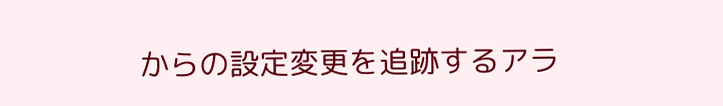からの設定変更を追跡するアラ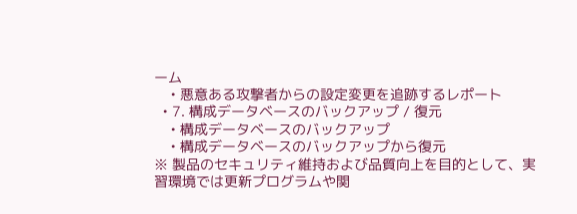ーム
    • 悪意ある攻撃者からの設定変更を追跡するレポート
  • 7. 構成データベースのバックアップ / 復元
    • 構成データベースのバックアップ
    • 構成データベースのバックアップから復元
※ 製品のセキュリティ維持および品質向上を目的として、実習環境では更新プログラムや関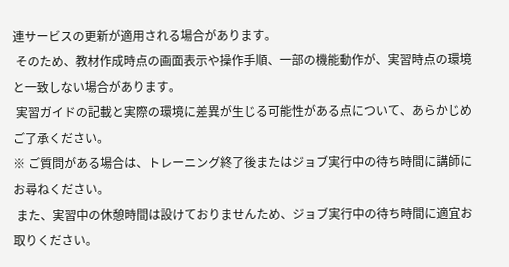連サービスの更新が適用される場合があります。
 そのため、教材作成時点の画面表示や操作手順、一部の機能動作が、実習時点の環境と一致しない場合があります。
 実習ガイドの記載と実際の環境に差異が生じる可能性がある点について、あらかじめご了承ください。
※ ご質問がある場合は、トレーニング終了後またはジョブ実行中の待ち時間に講師にお尋ねください。
 また、実習中の休憩時間は設けておりませんため、ジョブ実行中の待ち時間に適宜お取りください。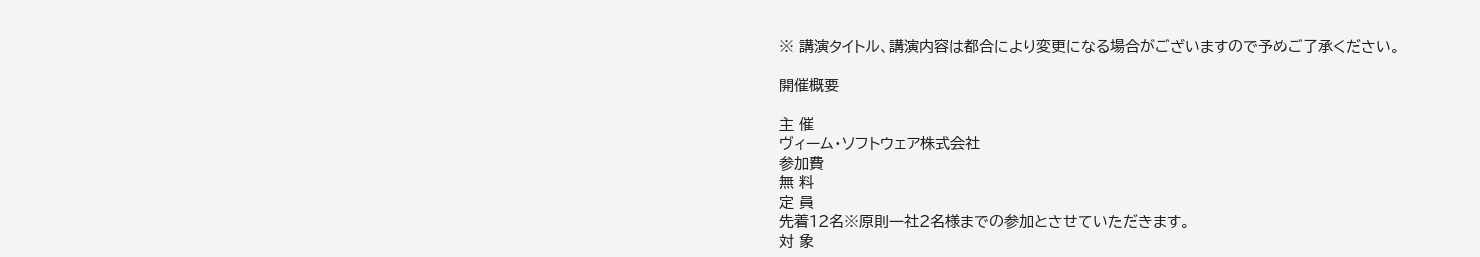※ 講演タイトル、講演内容は都合により変更になる場合がございますので予めご了承ください。

開催概要

主 催
ヴィーム・ソフトウェア株式会社
参加費
無 料
定 員
先着12名※原則一社2名様までの参加とさせていただきます。
対 象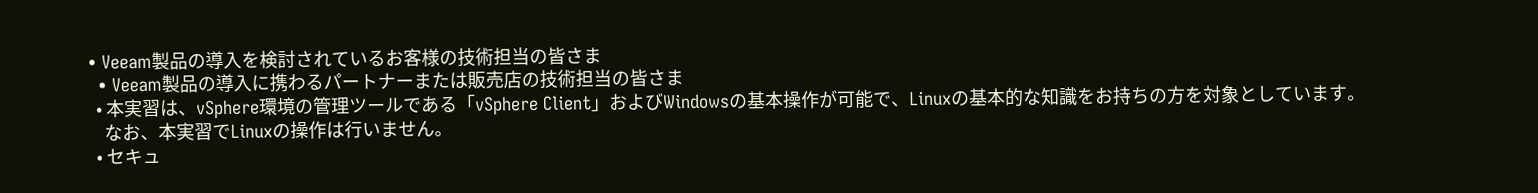• Veeam製品の導入を検討されているお客様の技術担当の皆さま
  • Veeam製品の導入に携わるパートナーまたは販売店の技術担当の皆さま
  • 本実習は、vSphere環境の管理ツールである「vSphere Client」およびWindowsの基本操作が可能で、Linuxの基本的な知識をお持ちの方を対象としています。
    なお、本実習でLinuxの操作は行いません。
  • セキュ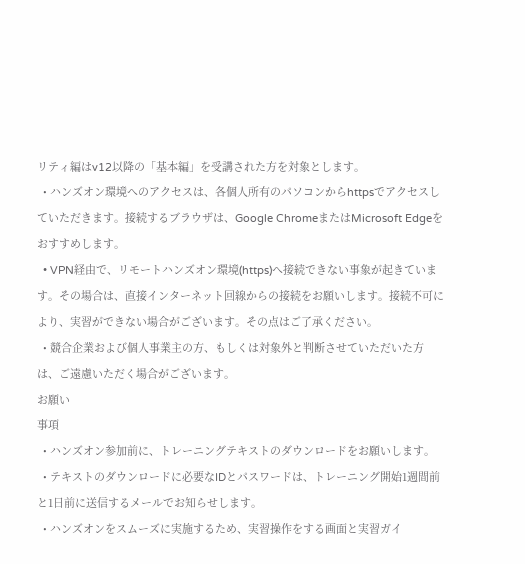リティ編はv12以降の「基本編」を受講された方を対象とします。
  • ハンズオン環境へのアクセスは、各個人所有のパソコンからhttpsでアクセスしていただきます。接続するブラウザは、Google ChromeまたはMicrosoft Edgeをおすすめします。
  • VPN経由で、リモートハンズオン環境(https)へ接続できない事象が起きています。その場合は、直接インターネット回線からの接続をお願いします。接続不可により、実習ができない場合がございます。その点はご了承ください。
  • 競合企業および個人事業主の方、もしくは対象外と判断させていただいた方は、ご遠慮いただく場合がございます。
お願い
事項
  • ハンズオン参加前に、トレーニングテキストのダウンロードをお願いします。
  • テキストのダウンロードに必要なIDとパスワードは、トレーニング開始1週間前と1日前に送信するメールでお知らせします。
  • ハンズオンをスムーズに実施するため、実習操作をする画面と実習ガイ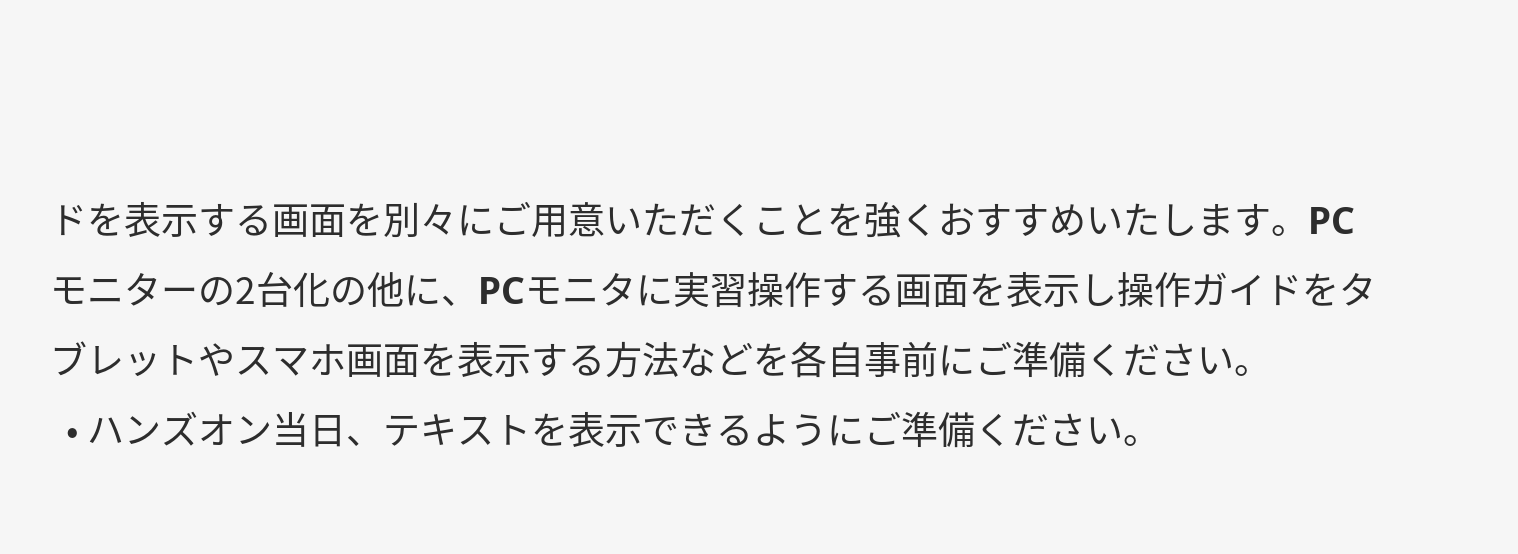ドを表示する画面を別々にご用意いただくことを強くおすすめいたします。PCモニターの2台化の他に、PCモニタに実習操作する画面を表示し操作ガイドをタブレットやスマホ画面を表示する方法などを各自事前にご準備ください。
  • ハンズオン当日、テキストを表示できるようにご準備ください。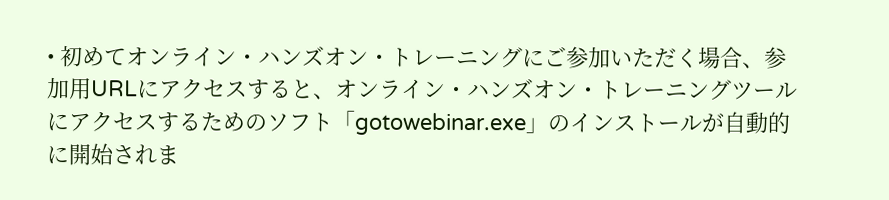• 初めてオンライン・ハンズオン・トレーニングにご参加いただく場合、参加用URLにアクセスすると、オンライン・ハンズオン・トレーニングツールにアクセスするためのソフト「gotowebinar.exe」のインストールが自動的に開始されま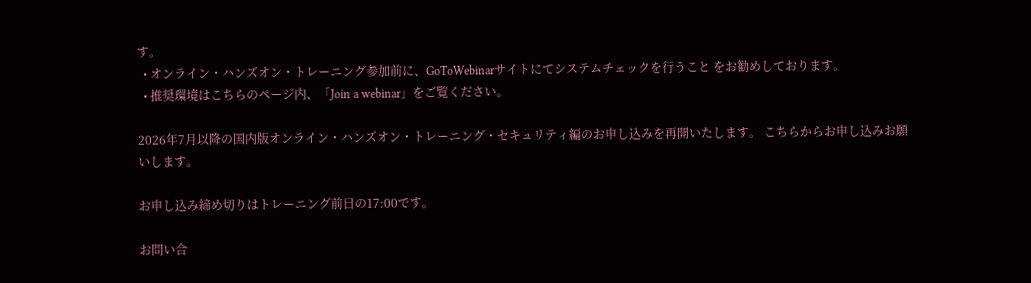す。
  • オンライン・ハンズオン・トレーニング参加前に、GoToWebinarサイトにてシステムチェックを行うこと をお勧めしております。
  • 推奨環境はこちらのページ内、「Join a webinar」をご覧ください。

2026年7月以降の国内版オンライン・ハンズオン・トレーニング・セキュリティ編のお申し込みを再開いたします。 こちらからお申し込みお願いします。

お申し込み締め切りはトレーニング前日の17:00です。

お問い合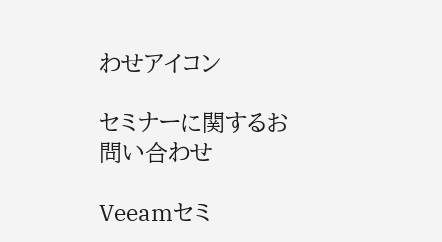わせアイコン

セミナーに関するお問い合わせ

Veeamセミ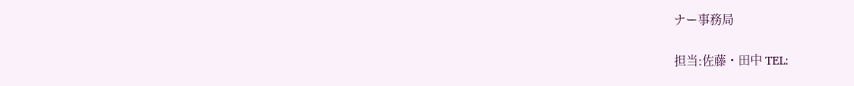ナー事務局

担当:佐藤・田中 TEL: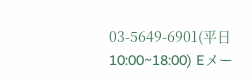03-5649-6901(平日 10:00~18:00) Eメー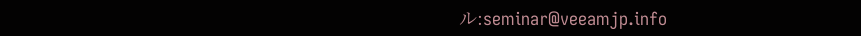ル:seminar@veeamjp.info